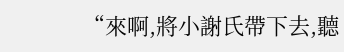“來啊,將小謝氏帶下去,聽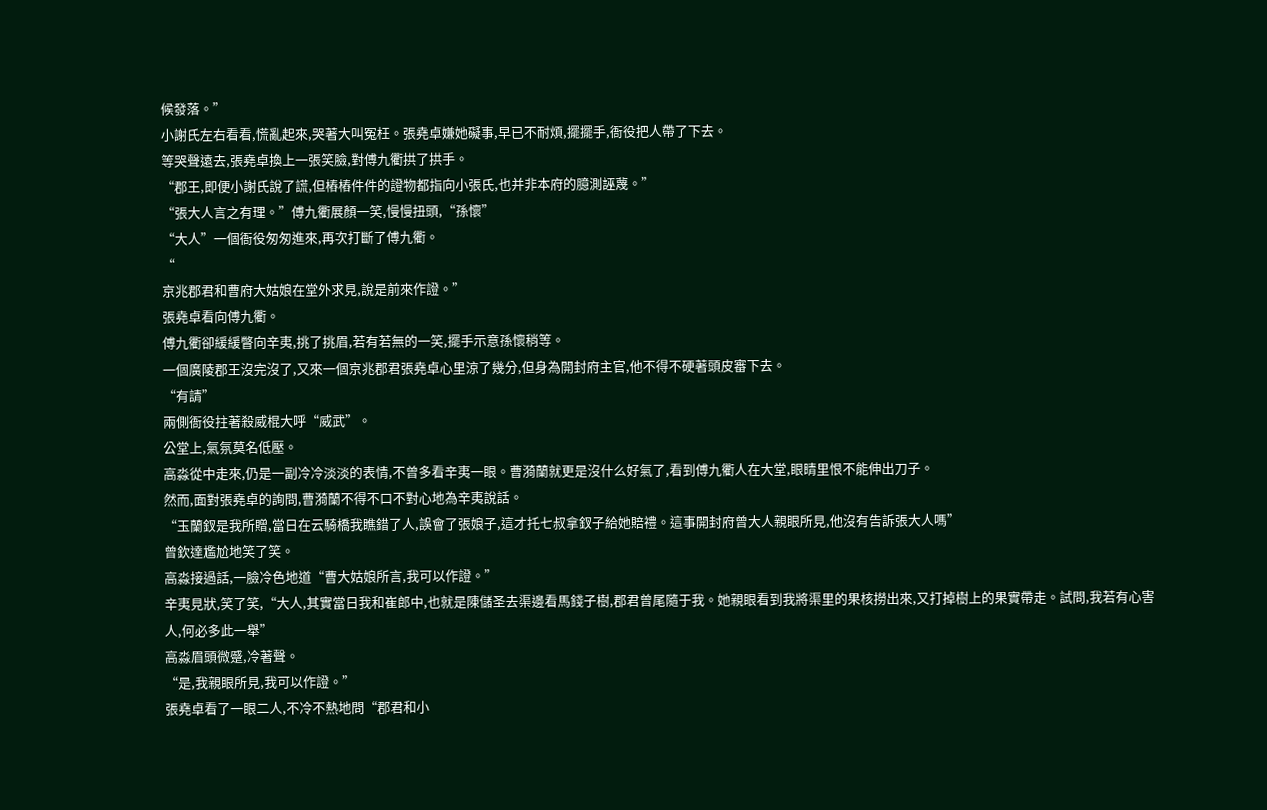候發落。”
小謝氏左右看看,慌亂起來,哭著大叫冤枉。張堯卓嫌她礙事,早已不耐煩,擺擺手,衙役把人帶了下去。
等哭聲遠去,張堯卓換上一張笑臉,對傅九衢拱了拱手。
“郡王,即便小謝氏說了謊,但樁樁件件的證物都指向小張氏,也并非本府的臆測誣蔑。”
“張大人言之有理。”傅九衢展顏一笑,慢慢扭頭,“孫懷”
“大人”一個衙役匆匆進來,再次打斷了傅九衢。
“
京兆郡君和曹府大姑娘在堂外求見,說是前來作證。”
張堯卓看向傅九衢。
傅九衢卻緩緩瞥向辛夷,挑了挑眉,若有若無的一笑,擺手示意孫懷稍等。
一個廣陵郡王沒完沒了,又來一個京兆郡君張堯卓心里涼了幾分,但身為開封府主官,他不得不硬著頭皮審下去。
“有請”
兩側衙役拄著殺威棍大呼“威武”。
公堂上,氣氛莫名低壓。
高淼從中走來,仍是一副冷冷淡淡的表情,不曾多看辛夷一眼。曹漪蘭就更是沒什么好氣了,看到傅九衢人在大堂,眼睛里恨不能伸出刀子。
然而,面對張堯卓的詢問,曹漪蘭不得不口不對心地為辛夷說話。
“玉蘭釵是我所贈,當日在云騎橋我瞧錯了人,誤會了張娘子,這才托七叔拿釵子給她賠禮。這事開封府曾大人親眼所見,他沒有告訴張大人嗎”
曾欽達尷尬地笑了笑。
高淼接過話,一臉冷色地道“曹大姑娘所言,我可以作證。”
辛夷見狀,笑了笑,“大人,其實當日我和崔郎中,也就是陳儲圣去渠邊看馬錢子樹,郡君曾尾隨于我。她親眼看到我將渠里的果核撈出來,又打掉樹上的果實帶走。試問,我若有心害人,何必多此一舉”
高淼眉頭微蹙,冷著聲。
“是,我親眼所見,我可以作證。”
張堯卓看了一眼二人,不冷不熱地問“郡君和小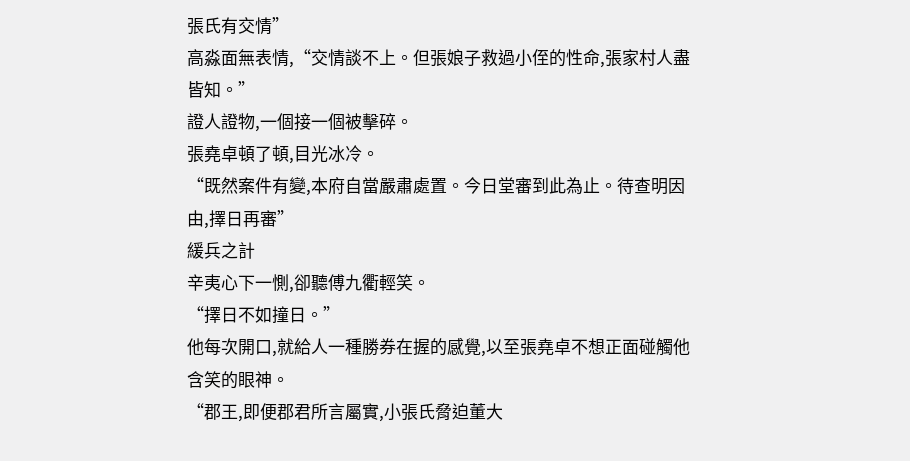張氏有交情”
高淼面無表情,“交情談不上。但張娘子救過小侄的性命,張家村人盡皆知。”
證人證物,一個接一個被擊碎。
張堯卓頓了頓,目光冰冷。
“既然案件有變,本府自當嚴肅處置。今日堂審到此為止。待查明因由,擇日再審”
緩兵之計
辛夷心下一惻,卻聽傅九衢輕笑。
“擇日不如撞日。”
他每次開口,就給人一種勝券在握的感覺,以至張堯卓不想正面碰觸他含笑的眼神。
“郡王,即便郡君所言屬實,小張氏脅迫董大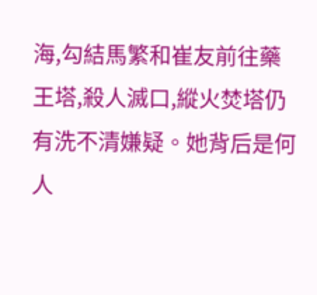海,勾結馬繁和崔友前往藥王塔,殺人滅口,縱火焚塔仍有洗不清嫌疑。她背后是何人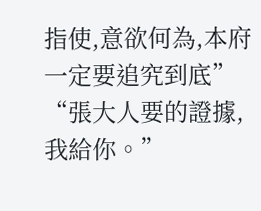指使,意欲何為,本府一定要追究到底”
“張大人要的證據,我給你。”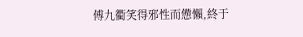傅九衢笑得邪性而憊懶,終于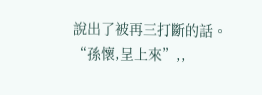說出了被再三打斷的話。
“孫懷,呈上來”,,